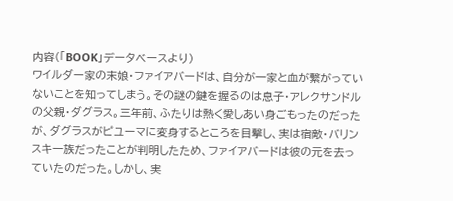内容(「BOOK」データベースより)
ワイルダー家の末娘・ファイアバードは、自分が一家と血が繋がっていないことを知ってしまう。その謎の鍵を握るのは息子・アレクサンドルの父親・ダグラス。三年前、ふたりは熱く愛しあい身ごもったのだったが、ダグラスがピユーマに変身するところを目撃し、実は宿敵・バリンスキ一族だったことが判明したため、ファイアバードは彼の元を去っていたのだった。しかし、実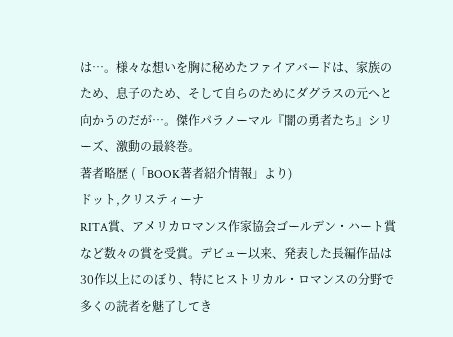は…。様々な想いを胸に秘めたファイアバードは、家族のため、息子のため、そして自らのためにダグラスの元へと向かうのだが…。傑作パラノーマル『闇の勇者たち』シリーズ、激動の最終巻。
著者略歴 (「BOOK著者紹介情報」より)
ドット,クリスティーナ
RITA賞、アメリカロマンス作家協会ゴールデン・ハート賞など数々の賞を受賞。デビュー以来、発表した長編作品は30作以上にのぼり、特にヒストリカル・ロマンスの分野で多くの読者を魅了してき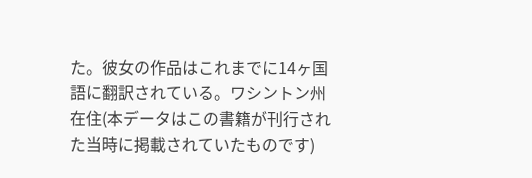た。彼女の作品はこれまでに14ヶ国語に翻訳されている。ワシントン州在住(本データはこの書籍が刊行された当時に掲載されていたものです)